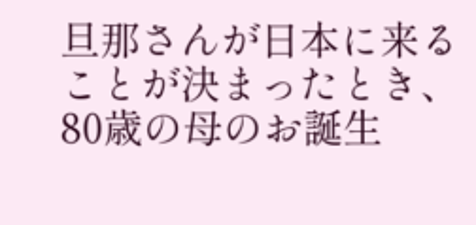旦那さんが日本に来ることが決まったとき、80歳の母のお誕生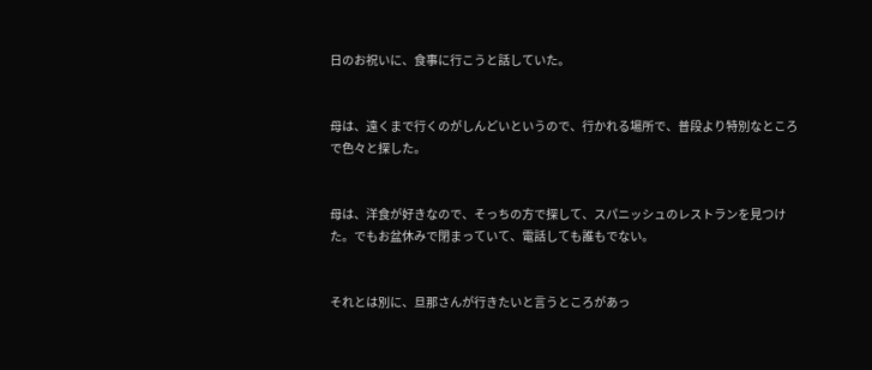日のお祝いに、食事に行こうと話していた。


母は、遠くまで行くのがしんどいというので、行かれる場所で、普段より特別なところで色々と探した。


母は、洋食が好きなので、そっちの方で探して、スパニッシュのレストランを見つけた。でもお盆休みで閉まっていて、電話しても誰もでない。


それとは別に、旦那さんが行きたいと言うところがあっ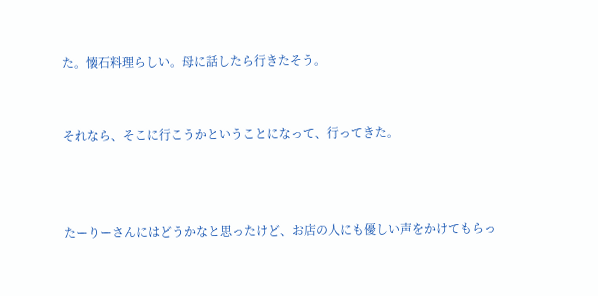た。懐石料理らしい。母に話したら行きたそう。


それなら、そこに行こうかということになって、行ってきた。



たーりーさんにはどうかなと思ったけど、お店の人にも優しい声をかけてもらっ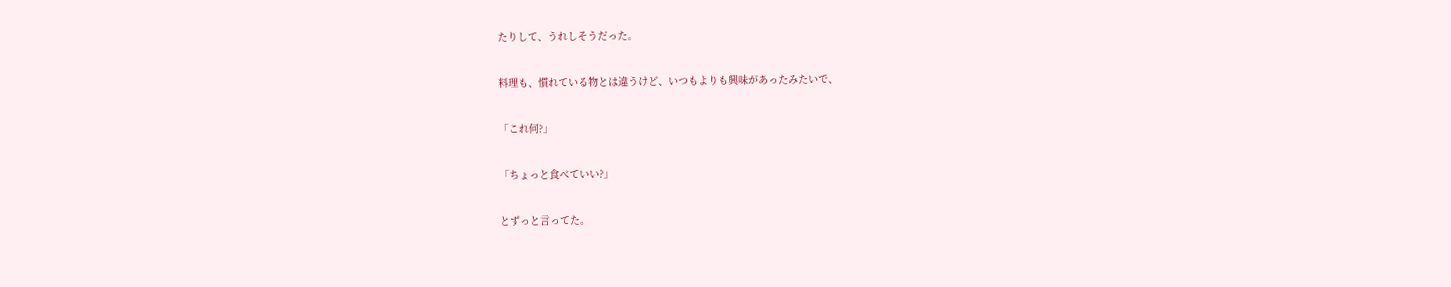たりして、うれしそうだった。

料理も、慣れている物とは違うけど、いつもよりも興味があったみたいで、

「これ何?」

「ちょっと食べていい?」

とずっと言ってた。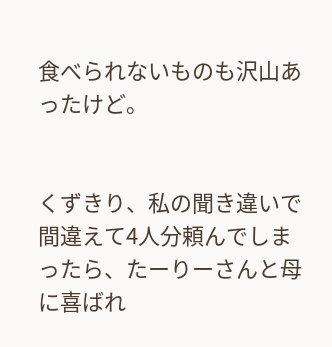食べられないものも沢山あったけど。


くずきり、私の聞き違いで間違えて4人分頼んでしまったら、たーりーさんと母に喜ばれ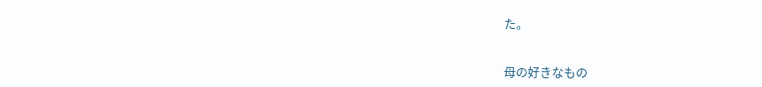た。


母の好きなもの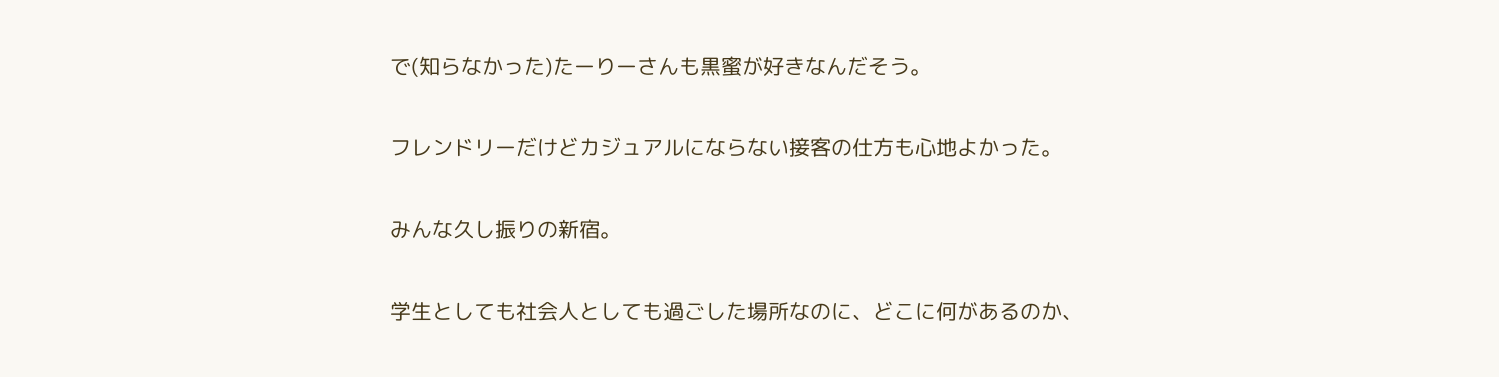で(知らなかった)たーりーさんも黒蜜が好きなんだそう。


フレンドリーだけどカジュアルにならない接客の仕方も心地よかった。


みんな久し振りの新宿。


学生としても社会人としても過ごした場所なのに、どこに何があるのか、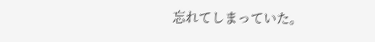忘れてしまっていた。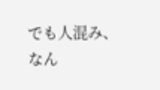でも人混み、なん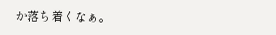か落ち着くなぁ。